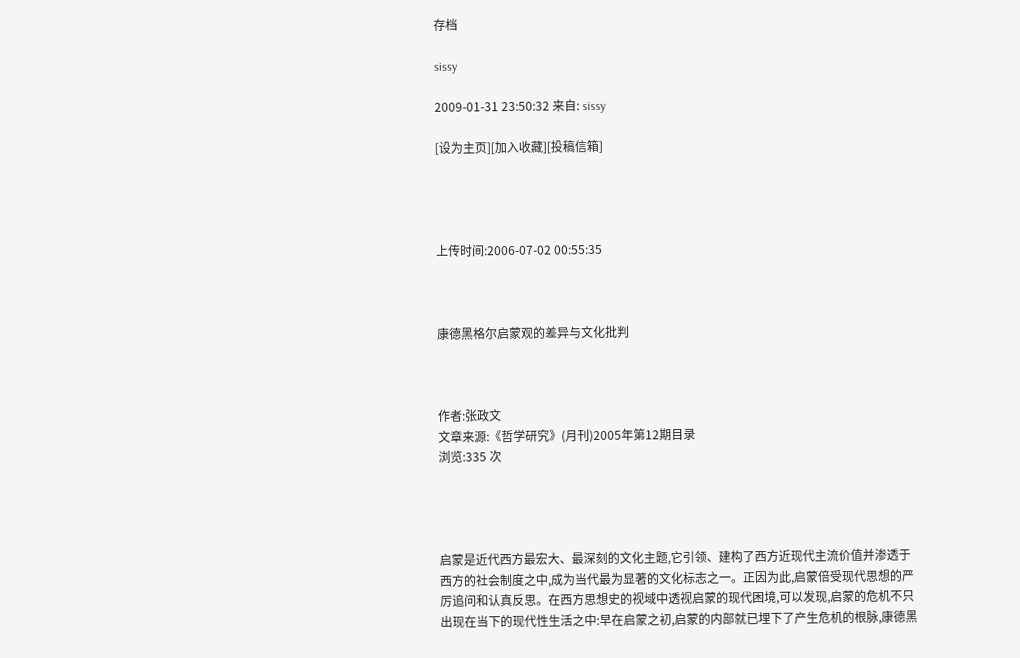存档

sissy

2009-01-31 23:50:32 来自: sissy

[设为主页][加入收藏][投稿信箱]




上传时间:2006-07-02 00:55:35



康德黑格尔启蒙观的差异与文化批判



作者:张政文
文章来源:《哲学研究》(月刊)2005年第12期目录
浏览:335 次




启蒙是近代西方最宏大、最深刻的文化主题,它引领、建构了西方近现代主流价值并渗透于西方的社会制度之中,成为当代最为显著的文化标志之一。正因为此,启蒙倍受现代思想的严厉追问和认真反思。在西方思想史的视域中透视启蒙的现代困境,可以发现,启蒙的危机不只出现在当下的现代性生活之中:早在启蒙之初,启蒙的内部就已埋下了产生危机的根脉,康德黑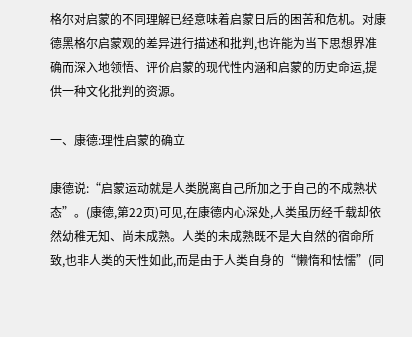格尔对启蒙的不同理解已经意味着启蒙日后的困苦和危机。对康德黑格尔启蒙观的差异进行描述和批判,也许能为当下思想界准确而深入地领悟、评价启蒙的现代性内涵和启蒙的历史命运,提供一种文化批判的资源。

一、康德:理性启蒙的确立

康德说:“启蒙运动就是人类脱离自己所加之于自己的不成熟状态”。(康德,第22页)可见,在康德内心深处,人类虽历经千载却依然幼稚无知、尚未成熟。人类的未成熟既不是大自然的宿命所致,也非人类的天性如此,而是由于人类自身的“懒惰和怯懦”(同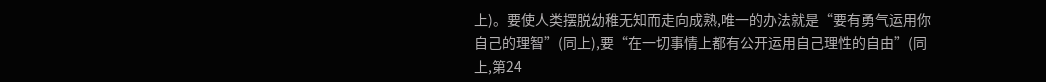上)。要使人类摆脱幼稚无知而走向成熟,唯一的办法就是“要有勇气运用你自己的理智”(同上),要“在一切事情上都有公开运用自己理性的自由”(同上,第24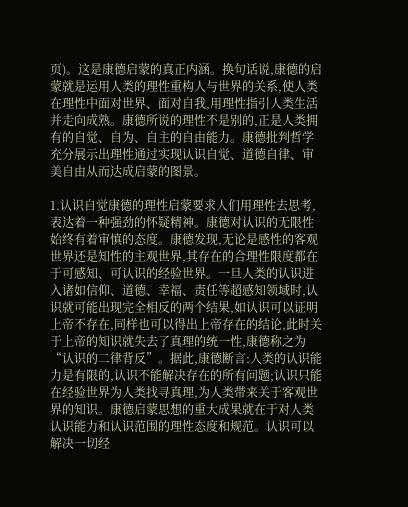页)。这是康德启蒙的真正内涵。换句话说,康德的启蒙就是运用人类的理性重构人与世界的关系,使人类在理性中面对世界、面对自我,用理性指引人类生活并走向成熟。康德所说的理性不是别的,正是人类拥有的自觉、自为、自主的自由能力。康德批判哲学充分展示出理性通过实现认识自觉、道德自律、审美自由从而达成启蒙的图景。

1.认识自觉康德的理性启蒙要求人们用理性去思考,表达着一种强劲的怀疑精神。康德对认识的无限性始终有着审慎的态度。康德发现,无论是感性的客观世界还是知性的主观世界,其存在的合理性限度都在于可感知、可认识的经验世界。一旦人类的认识进入诸如信仰、道德、幸福、责任等超感知领域时,认识就可能出现完全相反的两个结果,如认识可以证明上帝不存在,同样也可以得出上帝存在的结论,此时关于上帝的知识就失去了真理的统一性,康德称之为“认识的二律背反”。据此,康德断言:人类的认识能力是有限的,认识不能解决存在的所有问题;认识只能在经验世界为人类找寻真理,为人类带来关于客观世界的知识。康德启蒙思想的重大成果就在于对人类认识能力和认识范围的理性态度和规范。认识可以解决一切经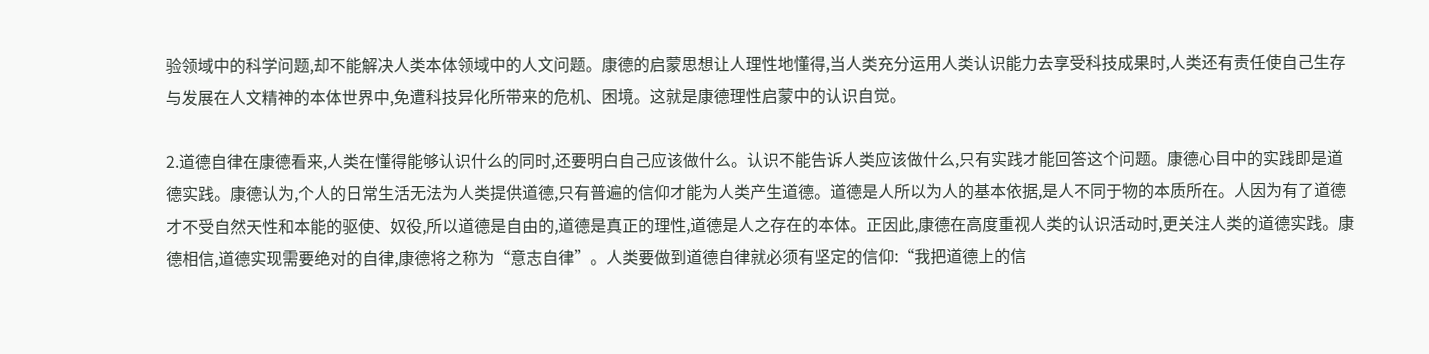验领域中的科学问题,却不能解决人类本体领域中的人文问题。康德的启蒙思想让人理性地懂得,当人类充分运用人类认识能力去享受科技成果时,人类还有责任使自己生存与发展在人文精神的本体世界中,免遭科技异化所带来的危机、困境。这就是康德理性启蒙中的认识自觉。

2.道德自律在康德看来,人类在懂得能够认识什么的同时,还要明白自己应该做什么。认识不能告诉人类应该做什么,只有实践才能回答这个问题。康德心目中的实践即是道德实践。康德认为,个人的日常生活无法为人类提供道德,只有普遍的信仰才能为人类产生道德。道德是人所以为人的基本依据,是人不同于物的本质所在。人因为有了道德才不受自然天性和本能的驱使、奴役,所以道德是自由的,道德是真正的理性,道德是人之存在的本体。正因此,康德在高度重视人类的认识活动时,更关注人类的道德实践。康德相信,道德实现需要绝对的自律,康德将之称为“意志自律”。人类要做到道德自律就必须有坚定的信仰:“我把道德上的信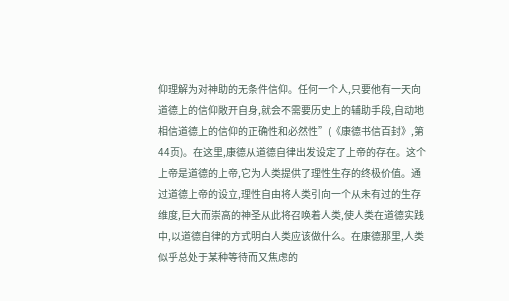仰理解为对神助的无条件信仰。任何一个人,只要他有一天向道德上的信仰敞开自身,就会不需要历史上的辅助手段,自动地相信道德上的信仰的正确性和必然性”(《康德书信百封》,第44页)。在这里,康德从道德自律出发设定了上帝的存在。这个上帝是道德的上帝,它为人类提供了理性生存的终极价值。通过道德上帝的设立,理性自由将人类引向一个从未有过的生存维度,巨大而崇高的神圣从此将召唤着人类,使人类在道德实践中,以道德自律的方式明白人类应该做什么。在康德那里,人类似乎总处于某种等待而又焦虑的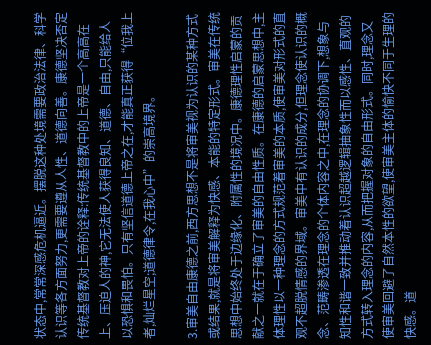状态中,常常深感危机逼近。摆脱这种处境需要政治法律、科学认识等各方面努力,更需要遵从人性、道德向善。康德坚决否定传统基督教对上帝的诠释:传统基督教中的上帝是一个高高在上、压迫人的神,它无法使人获得良知、道德、自由,只能给人以恐惧和畏怕。只有坚信道德上帝之在,才能真正获得“位我上者,灿烂星空;道德律令,在我心中”的崇高境界。

3.审美自由康德之前,西方思想不是将审美视为认识的某种方式或结果,就是将审美解释为快感、本能的特定形式。审美在传统思想中始终处于边缘化、附属性的境况中。康德理性启蒙的贡献之一就在于确立了审美的自由性质。在康德的启蒙思想中,主体理性以一种理念的方式规范着审美的本质,使审美对形式的直观不超脱情感的界域。审美中有认识的成分,但理念使认识的概念、范畴渗透在理念的个体内容之中,在理念的协调下,想象与知性和谐一致并推动着认识超越逻辑抽象性而以感性、直观的方式转入理念的内容,从而把握对象的自由形式。同时,理念又使审美回避了自然本性的欲望,使审美主体的愉快不同于生理的快感。道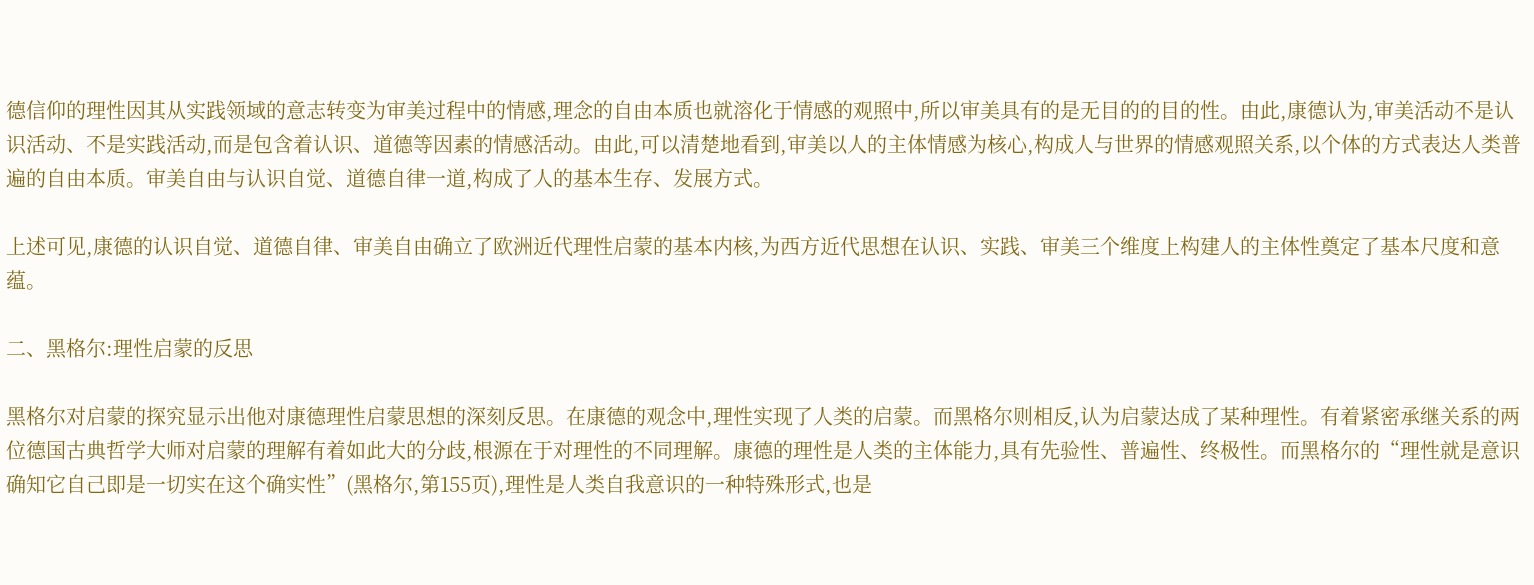德信仰的理性因其从实践领域的意志转变为审美过程中的情感,理念的自由本质也就溶化于情感的观照中,所以审美具有的是无目的的目的性。由此,康德认为,审美活动不是认识活动、不是实践活动,而是包含着认识、道德等因素的情感活动。由此,可以清楚地看到,审美以人的主体情感为核心,构成人与世界的情感观照关系,以个体的方式表达人类普遍的自由本质。审美自由与认识自觉、道德自律一道,构成了人的基本生存、发展方式。

上述可见,康德的认识自觉、道德自律、审美自由确立了欧洲近代理性启蒙的基本内核,为西方近代思想在认识、实践、审美三个维度上构建人的主体性奠定了基本尺度和意蕴。

二、黑格尔:理性启蒙的反思

黑格尔对启蒙的探究显示出他对康德理性启蒙思想的深刻反思。在康德的观念中,理性实现了人类的启蒙。而黑格尔则相反,认为启蒙达成了某种理性。有着紧密承继关系的两位德国古典哲学大师对启蒙的理解有着如此大的分歧,根源在于对理性的不同理解。康德的理性是人类的主体能力,具有先验性、普遍性、终极性。而黑格尔的“理性就是意识确知它自己即是一切实在这个确实性”(黑格尔,第155页),理性是人类自我意识的一种特殊形式,也是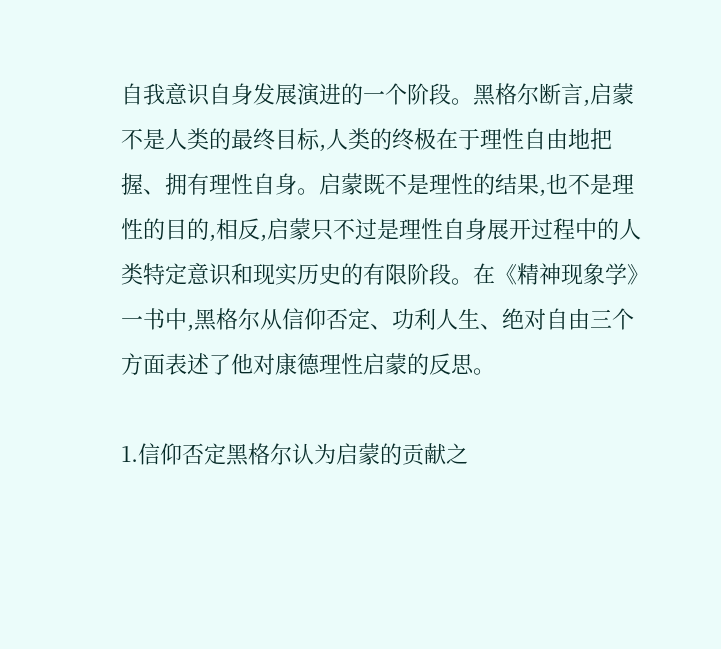自我意识自身发展演进的一个阶段。黑格尔断言,启蒙不是人类的最终目标,人类的终极在于理性自由地把握、拥有理性自身。启蒙既不是理性的结果,也不是理性的目的,相反,启蒙只不过是理性自身展开过程中的人类特定意识和现实历史的有限阶段。在《精神现象学》一书中,黑格尔从信仰否定、功利人生、绝对自由三个方面表述了他对康德理性启蒙的反思。

1.信仰否定黑格尔认为启蒙的贡献之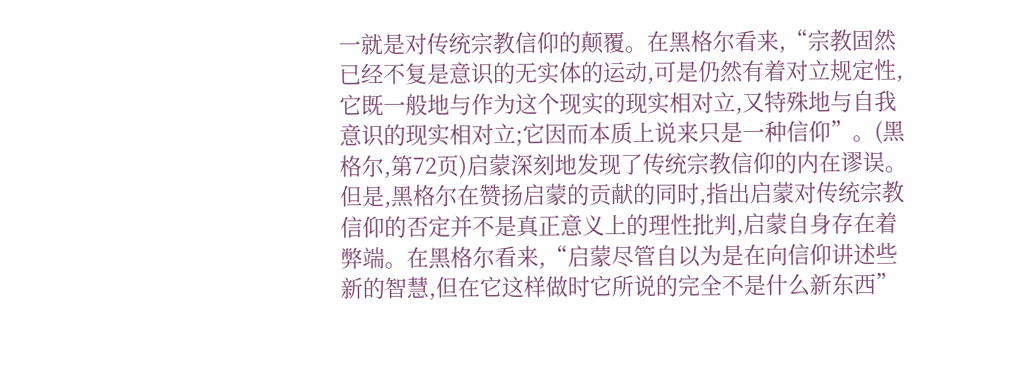一就是对传统宗教信仰的颠覆。在黑格尔看来,“宗教固然已经不复是意识的无实体的运动,可是仍然有着对立规定性,它既一般地与作为这个现实的现实相对立,又特殊地与自我意识的现实相对立;它因而本质上说来只是一种信仰”。(黑格尔,第72页)启蒙深刻地发现了传统宗教信仰的内在谬误。但是,黑格尔在赞扬启蒙的贡献的同时,指出启蒙对传统宗教信仰的否定并不是真正意义上的理性批判,启蒙自身存在着弊端。在黑格尔看来,“启蒙尽管自以为是在向信仰讲述些新的智慧,但在它这样做时它所说的完全不是什么新东西”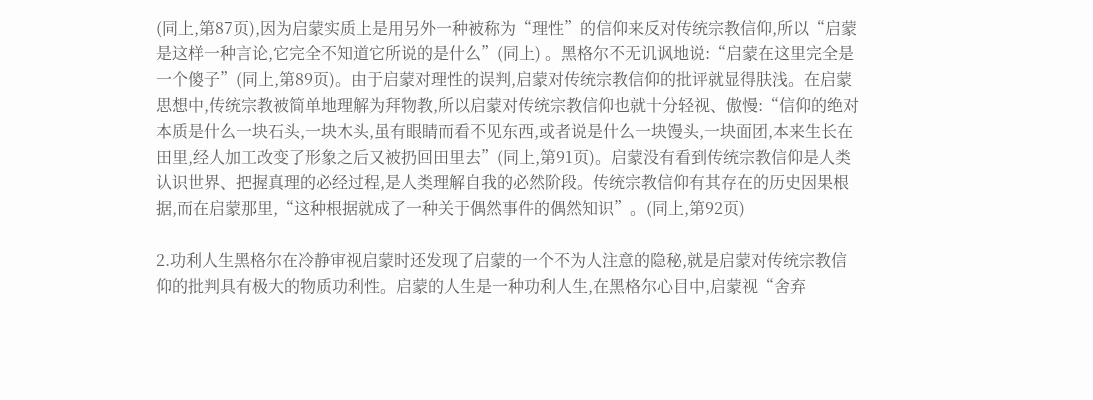(同上,第87页),因为启蒙实质上是用另外一种被称为“理性”的信仰来反对传统宗教信仰,所以“启蒙是这样一种言论,它完全不知道它所说的是什么”(同上) 。黑格尔不无讥讽地说:“启蒙在这里完全是一个傻子”(同上,第89页)。由于启蒙对理性的误判,启蒙对传统宗教信仰的批评就显得肤浅。在启蒙思想中,传统宗教被简单地理解为拜物教,所以启蒙对传统宗教信仰也就十分轻视、傲慢:“信仰的绝对本质是什么一块石头,一块木头,虽有眼睛而看不见东西,或者说是什么一块馒头,一块面团,本来生长在田里,经人加工改变了形象之后又被扔回田里去”(同上,第91页)。启蒙没有看到传统宗教信仰是人类认识世界、把握真理的必经过程,是人类理解自我的必然阶段。传统宗教信仰有其存在的历史因果根据,而在启蒙那里,“这种根据就成了一种关于偶然事件的偶然知识”。(同上,第92页)

2.功利人生黑格尔在冷静审视启蒙时还发现了启蒙的一个不为人注意的隐秘,就是启蒙对传统宗教信仰的批判具有极大的物质功利性。启蒙的人生是一种功利人生,在黑格尔心目中,启蒙视“舍弃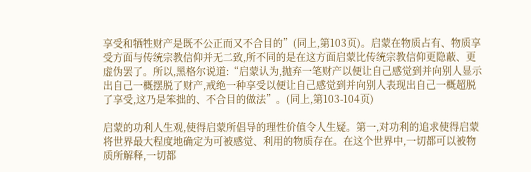享受和牺牲财产是既不公正而又不合目的”(同上,第103页)。启蒙在物质占有、物质享受方面与传统宗教信仰并无二致,所不同的是在这方面启蒙比传统宗教信仰更隐蔽、更虚伪罢了。所以,黑格尔说道:“启蒙认为,抛弃一笔财产以便让自己感觉到并向别人显示出自己一概摆脱了财产,戒绝一种享受以便让自己感觉到并向别人表现出自己一概超脱了享受,这乃是笨拙的、不合目的做法”。(同上,第103-104页)

启蒙的功利人生观,使得启蒙所倡导的理性价值令人生疑。第一,对功利的追求使得启蒙将世界最大程度地确定为可被感觉、利用的物质存在。在这个世界中,一切都可以被物质所解释,一切都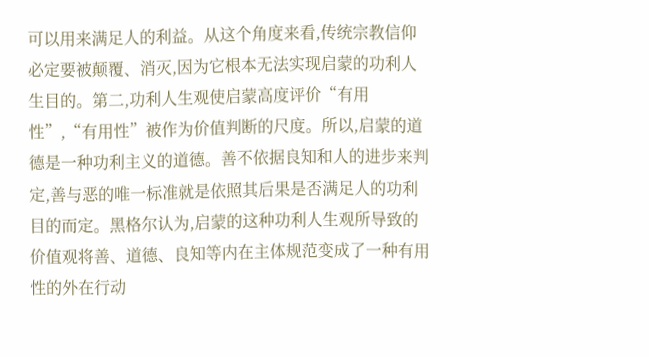可以用来满足人的利益。从这个角度来看,传统宗教信仰必定要被颠覆、消灭,因为它根本无法实现启蒙的功利人生目的。第二,功利人生观使启蒙高度评价“有用性”,“有用性”被作为价值判断的尺度。所以,启蒙的道德是一种功利主义的道德。善不依据良知和人的进步来判定,善与恶的唯一标准就是依照其后果是否满足人的功利目的而定。黑格尔认为,启蒙的这种功利人生观所导致的价值观将善、道德、良知等内在主体规范变成了一种有用性的外在行动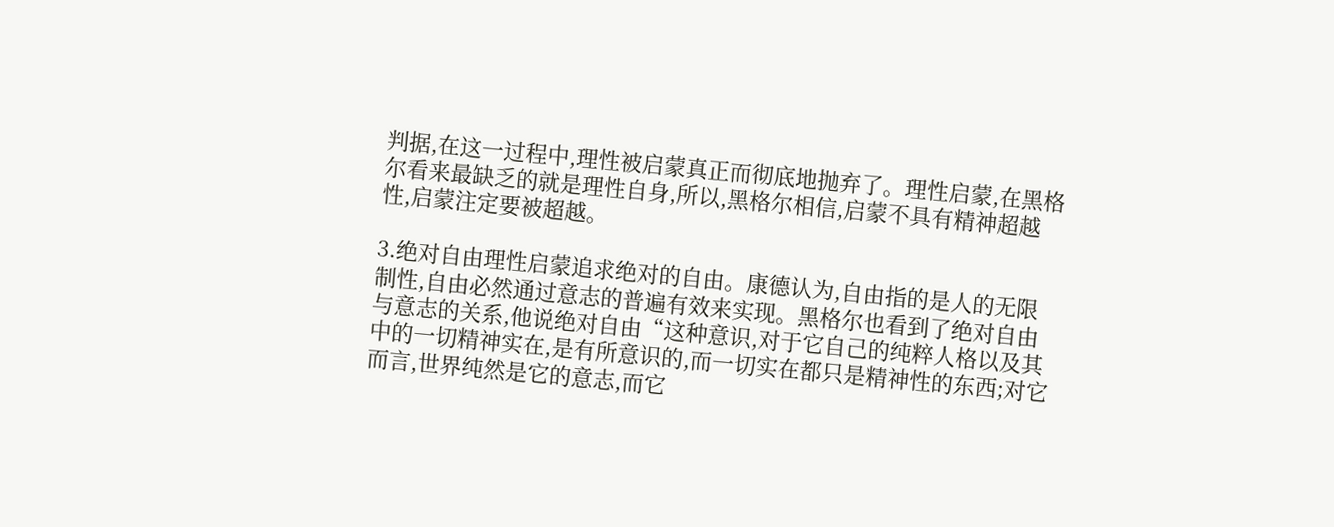判据,在这一过程中,理性被启蒙真正而彻底地抛弃了。理性启蒙,在黑格尔看来最缺乏的就是理性自身,所以,黑格尔相信,启蒙不具有精神超越性,启蒙注定要被超越。

3.绝对自由理性启蒙追求绝对的自由。康德认为,自由指的是人的无限制性,自由必然通过意志的普遍有效来实现。黑格尔也看到了绝对自由与意志的关系,他说绝对自由“这种意识,对于它自己的纯粹人格以及其中的一切精神实在,是有所意识的,而一切实在都只是精神性的东西;对它而言,世界纯然是它的意志,而它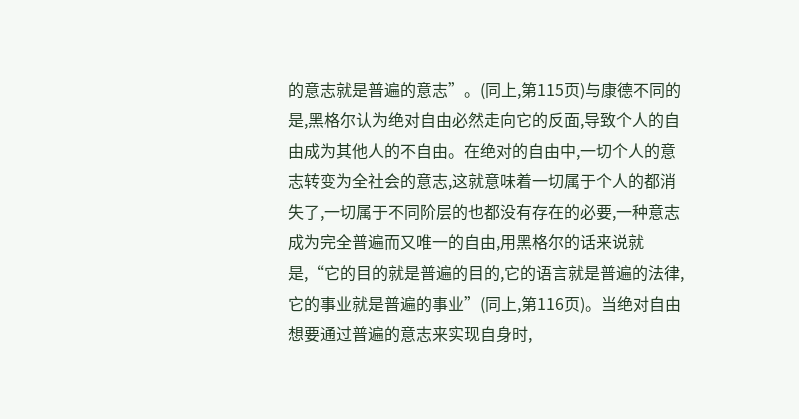的意志就是普遍的意志”。(同上,第115页)与康德不同的是,黑格尔认为绝对自由必然走向它的反面,导致个人的自由成为其他人的不自由。在绝对的自由中,一切个人的意志转变为全社会的意志,这就意味着一切属于个人的都消失了,一切属于不同阶层的也都没有存在的必要,一种意志成为完全普遍而又唯一的自由,用黑格尔的话来说就是,“它的目的就是普遍的目的,它的语言就是普遍的法律,它的事业就是普遍的事业”(同上,第116页)。当绝对自由想要通过普遍的意志来实现自身时,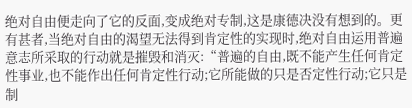绝对自由便走向了它的反面,变成绝对专制,这是康德决没有想到的。更有甚者,当绝对自由的渴望无法得到肯定性的实现时,绝对自由运用普遍意志所采取的行动就是摧毁和消灭:“普遍的自由,既不能产生任何肯定性事业,也不能作出任何肯定性行动;它所能做的只是否定性行动;它只是制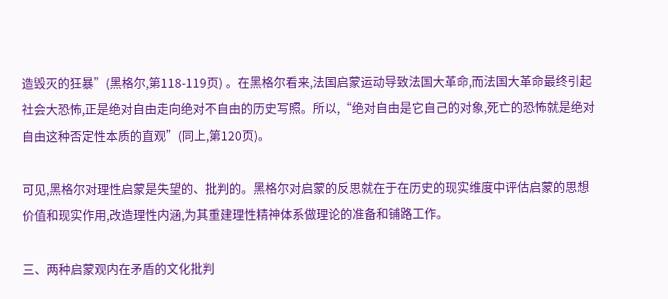造毁灭的狂暴”(黑格尔,第118-119页) 。在黑格尔看来,法国启蒙运动导致法国大革命,而法国大革命最终引起社会大恐怖,正是绝对自由走向绝对不自由的历史写照。所以,“绝对自由是它自己的对象,死亡的恐怖就是绝对自由这种否定性本质的直观”(同上,第120页)。

可见,黑格尔对理性启蒙是失望的、批判的。黑格尔对启蒙的反思就在于在历史的现实维度中评估启蒙的思想价值和现实作用,改造理性内涵,为其重建理性精神体系做理论的准备和铺路工作。

三、两种启蒙观内在矛盾的文化批判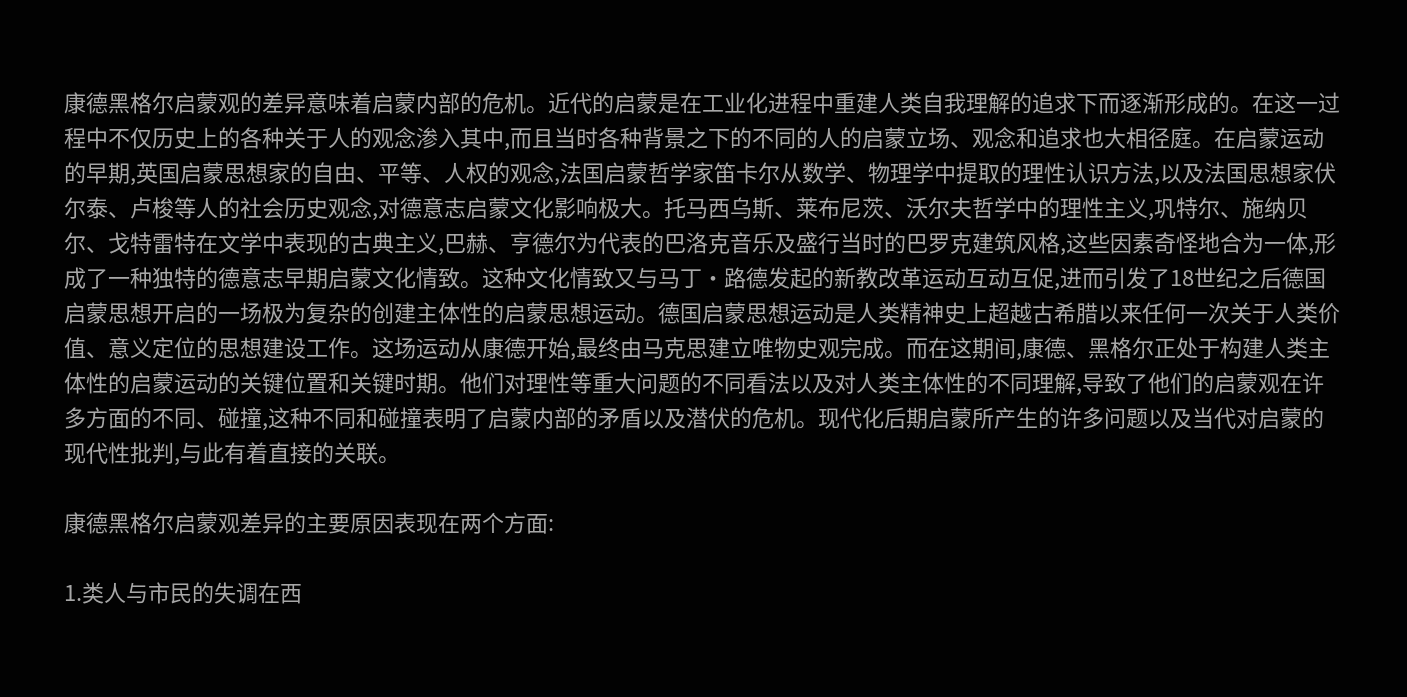康德黑格尔启蒙观的差异意味着启蒙内部的危机。近代的启蒙是在工业化进程中重建人类自我理解的追求下而逐渐形成的。在这一过程中不仅历史上的各种关于人的观念渗入其中,而且当时各种背景之下的不同的人的启蒙立场、观念和追求也大相径庭。在启蒙运动的早期,英国启蒙思想家的自由、平等、人权的观念,法国启蒙哲学家笛卡尔从数学、物理学中提取的理性认识方法,以及法国思想家伏尔泰、卢梭等人的社会历史观念,对德意志启蒙文化影响极大。托马西乌斯、莱布尼茨、沃尔夫哲学中的理性主义,巩特尔、施纳贝尔、戈特雷特在文学中表现的古典主义,巴赫、亨德尔为代表的巴洛克音乐及盛行当时的巴罗克建筑风格,这些因素奇怪地合为一体,形成了一种独特的德意志早期启蒙文化情致。这种文化情致又与马丁·路德发起的新教改革运动互动互促,进而引发了18世纪之后德国启蒙思想开启的一场极为复杂的创建主体性的启蒙思想运动。德国启蒙思想运动是人类精神史上超越古希腊以来任何一次关于人类价值、意义定位的思想建设工作。这场运动从康德开始,最终由马克思建立唯物史观完成。而在这期间,康德、黑格尔正处于构建人类主体性的启蒙运动的关键位置和关键时期。他们对理性等重大问题的不同看法以及对人类主体性的不同理解,导致了他们的启蒙观在许多方面的不同、碰撞,这种不同和碰撞表明了启蒙内部的矛盾以及潜伏的危机。现代化后期启蒙所产生的许多问题以及当代对启蒙的现代性批判,与此有着直接的关联。

康德黑格尔启蒙观差异的主要原因表现在两个方面:

1.类人与市民的失调在西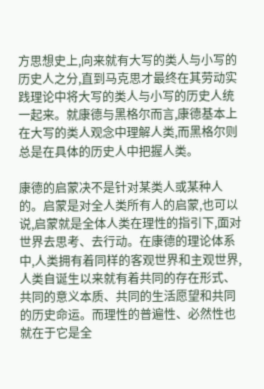方思想史上,向来就有大写的类人与小写的历史人之分,直到马克思才最终在其劳动实践理论中将大写的类人与小写的历史人统一起来。就康德与黑格尔而言,康德基本上在大写的类人观念中理解人类,而黑格尔则总是在具体的历史人中把握人类。

康德的启蒙决不是针对某类人或某种人的。启蒙是对全人类所有人的启蒙,也可以说,启蒙就是全体人类在理性的指引下,面对世界去思考、去行动。在康德的理论体系中,人类拥有着同样的客观世界和主观世界,人类自诞生以来就有着共同的存在形式、共同的意义本质、共同的生活愿望和共同的历史命运。而理性的普遍性、必然性也就在于它是全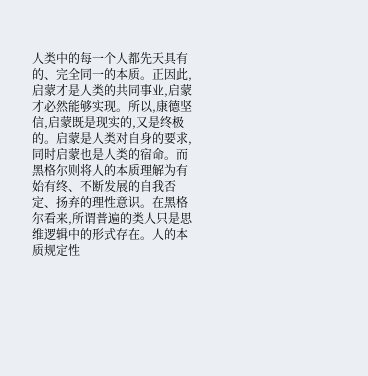人类中的每一个人都先天具有的、完全同一的本质。正因此,启蒙才是人类的共同事业,启蒙才必然能够实现。所以,康德坚信,启蒙既是现实的,又是终极的。启蒙是人类对自身的要求,同时启蒙也是人类的宿命。而黑格尔则将人的本质理解为有始有终、不断发展的自我否定、扬弃的理性意识。在黑格尔看来,所谓普遍的类人只是思维逻辑中的形式存在。人的本质规定性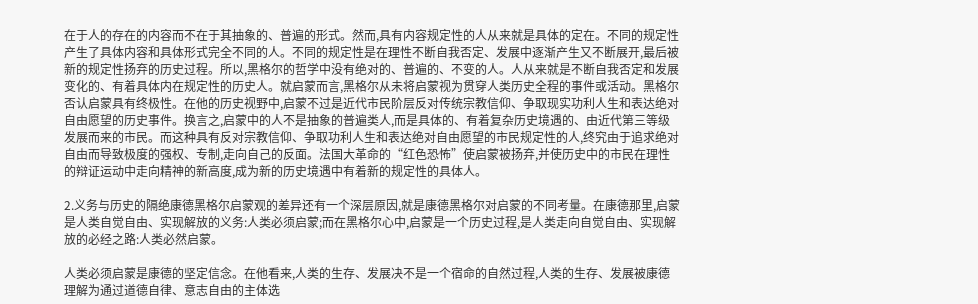在于人的存在的内容而不在于其抽象的、普遍的形式。然而,具有内容规定性的人从来就是具体的定在。不同的规定性产生了具体内容和具体形式完全不同的人。不同的规定性是在理性不断自我否定、发展中逐渐产生又不断展开,最后被新的规定性扬弃的历史过程。所以,黑格尔的哲学中没有绝对的、普遍的、不变的人。人从来就是不断自我否定和发展变化的、有着具体内在规定性的历史人。就启蒙而言,黑格尔从未将启蒙视为贯穿人类历史全程的事件或活动。黑格尔否认启蒙具有终极性。在他的历史视野中,启蒙不过是近代市民阶层反对传统宗教信仰、争取现实功利人生和表达绝对自由愿望的历史事件。换言之,启蒙中的人不是抽象的普遍类人,而是具体的、有着复杂历史境遇的、由近代第三等级发展而来的市民。而这种具有反对宗教信仰、争取功利人生和表达绝对自由愿望的市民规定性的人,终究由于追求绝对自由而导致极度的强权、专制,走向自己的反面。法国大革命的“红色恐怖”使启蒙被扬弃,并使历史中的市民在理性的辩证运动中走向精神的新高度,成为新的历史境遇中有着新的规定性的具体人。

2.义务与历史的隔绝康德黑格尔启蒙观的差异还有一个深层原因,就是康德黑格尔对启蒙的不同考量。在康德那里,启蒙是人类自觉自由、实现解放的义务:人类必须启蒙;而在黑格尔心中,启蒙是一个历史过程,是人类走向自觉自由、实现解放的必经之路:人类必然启蒙。

人类必须启蒙是康德的坚定信念。在他看来,人类的生存、发展决不是一个宿命的自然过程,人类的生存、发展被康德理解为通过道德自律、意志自由的主体选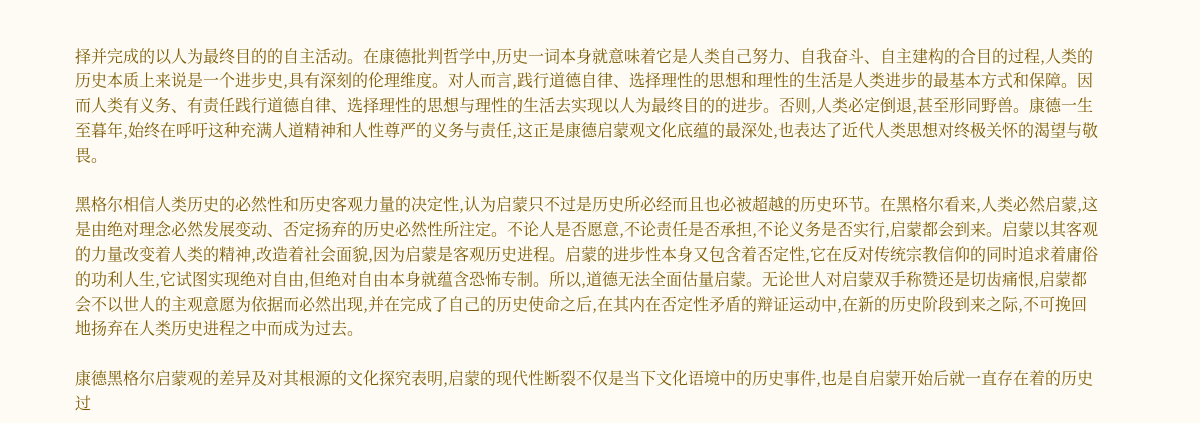择并完成的以人为最终目的的自主活动。在康德批判哲学中,历史一词本身就意味着它是人类自己努力、自我奋斗、自主建构的合目的过程,人类的历史本质上来说是一个进步史,具有深刻的伦理维度。对人而言,践行道德自律、选择理性的思想和理性的生活是人类进步的最基本方式和保障。因而人类有义务、有责任践行道德自律、选择理性的思想与理性的生活去实现以人为最终目的的进步。否则,人类必定倒退,甚至形同野兽。康德一生至暮年,始终在呼吁这种充满人道精神和人性尊严的义务与责任,这正是康德启蒙观文化底蕴的最深处,也表达了近代人类思想对终极关怀的渴望与敬畏。

黑格尔相信人类历史的必然性和历史客观力量的决定性,认为启蒙只不过是历史所必经而且也必被超越的历史环节。在黑格尔看来,人类必然启蒙,这是由绝对理念必然发展变动、否定扬弃的历史必然性所注定。不论人是否愿意,不论责任是否承担,不论义务是否实行,启蒙都会到来。启蒙以其客观的力量改变着人类的精神,改造着社会面貌,因为启蒙是客观历史进程。启蒙的进步性本身又包含着否定性,它在反对传统宗教信仰的同时追求着庸俗的功利人生,它试图实现绝对自由,但绝对自由本身就蕴含恐怖专制。所以,道德无法全面估量启蒙。无论世人对启蒙双手称赞还是切齿痛恨,启蒙都会不以世人的主观意愿为依据而必然出现,并在完成了自己的历史使命之后,在其内在否定性矛盾的辩证运动中,在新的历史阶段到来之际,不可挽回地扬弃在人类历史进程之中而成为过去。

康德黑格尔启蒙观的差异及对其根源的文化探究表明,启蒙的现代性断裂不仅是当下文化语境中的历史事件,也是自启蒙开始后就一直存在着的历史过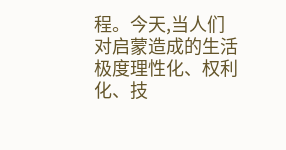程。今天,当人们对启蒙造成的生活极度理性化、权利化、技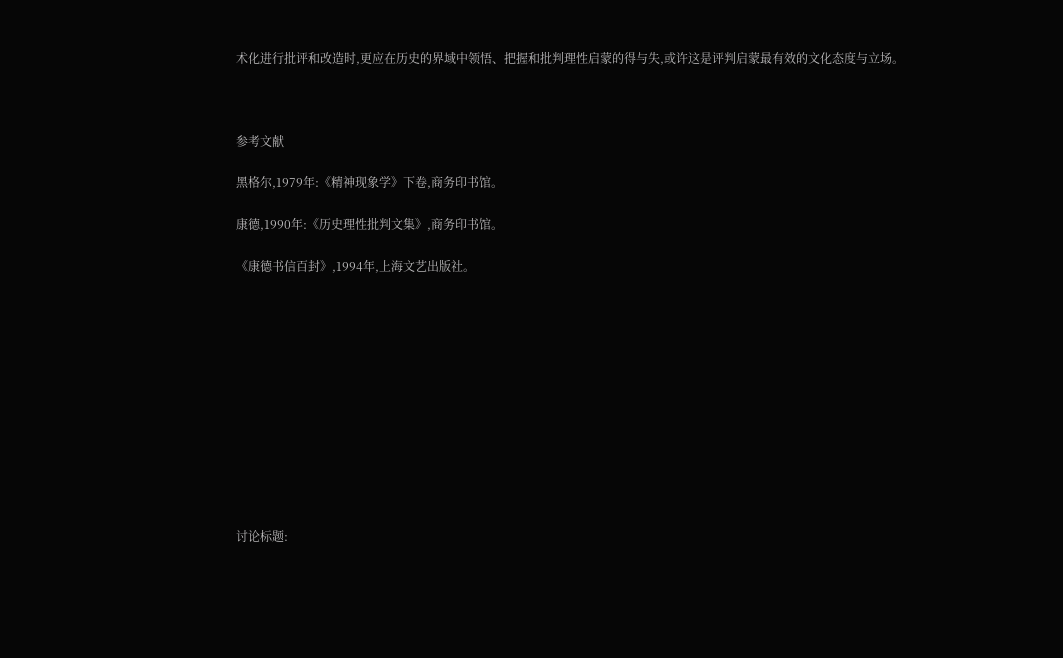术化进行批评和改造时,更应在历史的界域中领悟、把握和批判理性启蒙的得与失,或许这是评判启蒙最有效的文化态度与立场。



参考文献

黑格尔,1979年:《精神现象学》下卷,商务印书馆。

康德,1990年:《历史理性批判文集》,商务印书馆。

《康德书信百封》,1994年,上海文艺出版社。












讨论标题: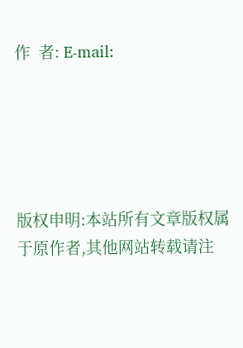作  者: E-mail:





版权申明:本站所有文章版权属于原作者,其他网站转载请注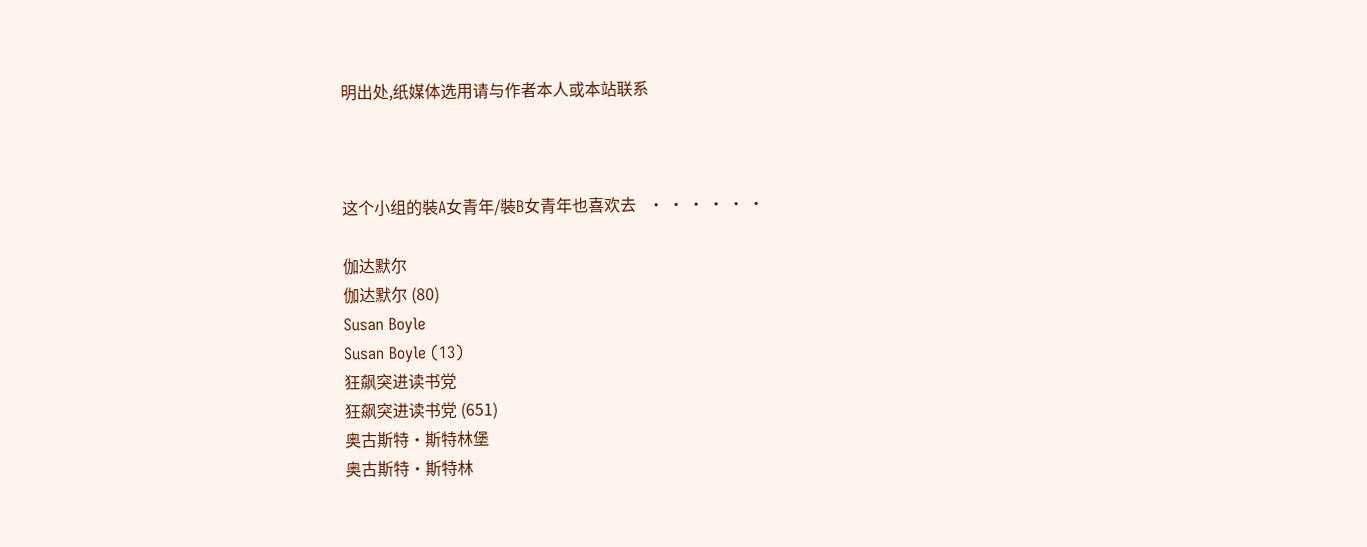明出处,纸媒体选用请与作者本人或本站联系



这个小组的裝A女青年/裝B女青年也喜欢去   · · · · · ·

伽达默尔
伽达默尔 (80)
Susan Boyle
Susan Boyle (13)
狂飙突进读书党
狂飙突进读书党 (651)
奥古斯特·斯特林堡
奥古斯特·斯特林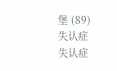堡 (89)
失认症
失认症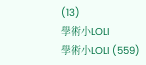(13)
學術小LOLI
學術小LOLI (559)